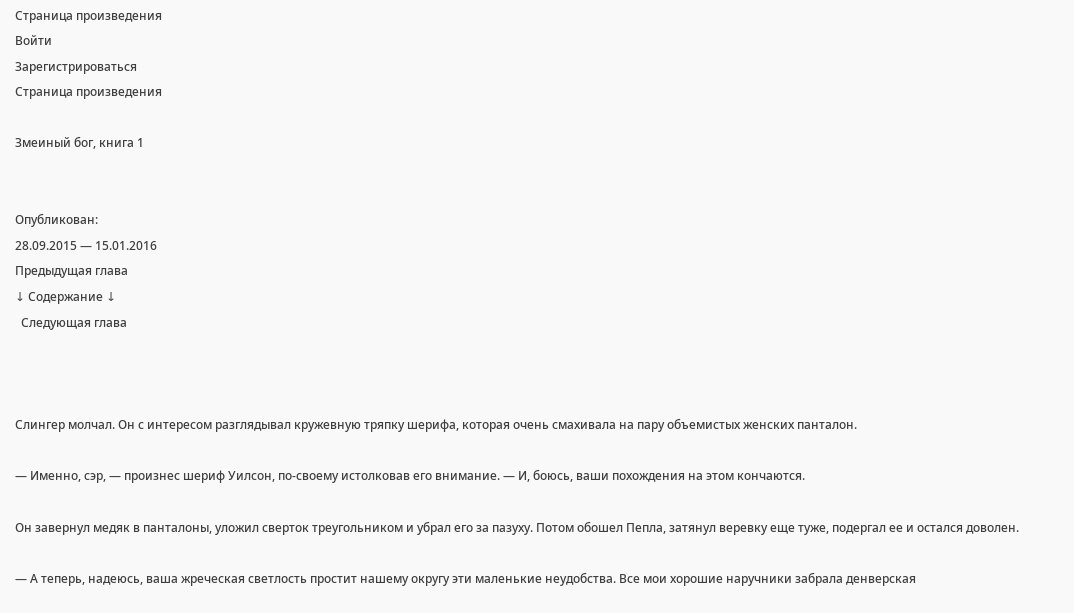Страница произведения
Войти
Зарегистрироваться
Страница произведения

Змеиный бог, книга 1


Опубликован:
28.09.2015 — 15.01.2016
Предыдущая глава
↓ Содержание ↓
  Следующая глава



Слингер молчал. Он с интересом разглядывал кружевную тряпку шерифа, которая очень смахивала на пару объемистых женских панталон.

— Именно, сэр, — произнес шериф Уилсон, по-своему истолковав его внимание. — И, боюсь, ваши похождения на этом кончаются.

Он завернул медяк в панталоны, уложил сверток треугольником и убрал его за пазуху. Потом обошел Пепла, затянул веревку еще туже, подергал ее и остался доволен.

— А теперь, надеюсь, ваша жреческая светлость простит нашему округу эти маленькие неудобства. Все мои хорошие наручники забрала денверская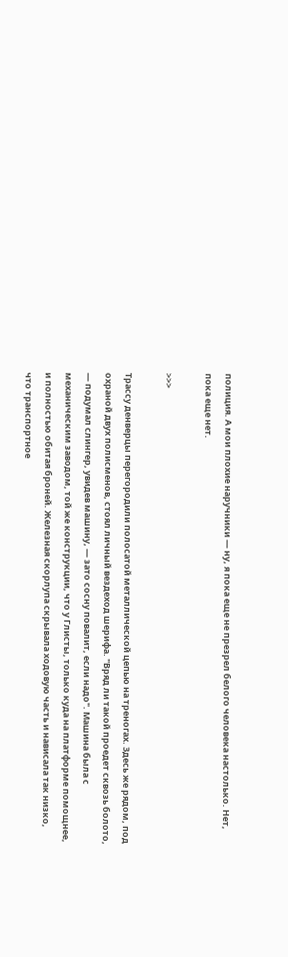полиция. А мои плохие наручники — ну, я пока еще не презрел белого человека настолько. Нет, пока еще нет.

>>>

Трассу денверцы перегородили полосатой металлической цепью на треногах. Здесь же рядом, под охраной двух полисменов, стоял личный вездеход шерифа. "Вряд ли такой проедет сквозь болото, — подумал слингер, увидев машину, — зато сосну повалит, если надо". Машина была с механическим заводом, той же конструкции, что у Глисты, только куда на платформе помощнее, и полностью обитая броней. Железная скорлупа скрывала ходовую часть и нависала так низко, что транспортное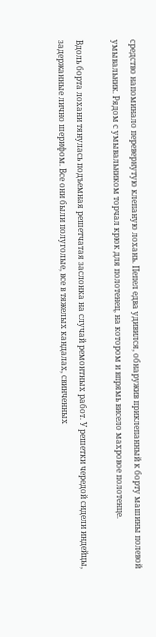средство напоминало перевернутую клепаную лохань. Пепел едва удивился, обнаружив приклепанный к борту машины полевой умывальник. Рядом с умывальником торчал крюк для полотенец, на котором и впрямь висело махровое полотенце.

Вдоль борта лохани тянулась подъемная решетчатая заслонка на случай ремонтных работ. У решетки чередой сидели индейцы, задержанные лично шерифом. Все они были полуголые, все в тяжелых кандалах, свинченных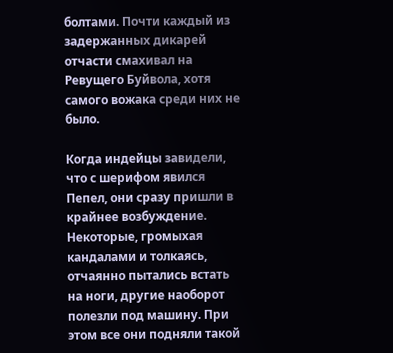болтами. Почти каждый из задержанных дикарей отчасти смахивал на Ревущего Буйвола, хотя самого вожака среди них не было.

Когда индейцы завидели, что с шерифом явился Пепел, они сразу пришли в крайнее возбуждение. Некоторые, громыхая кандалами и толкаясь, отчаянно пытались встать на ноги, другие наоборот полезли под машину. При этом все они подняли такой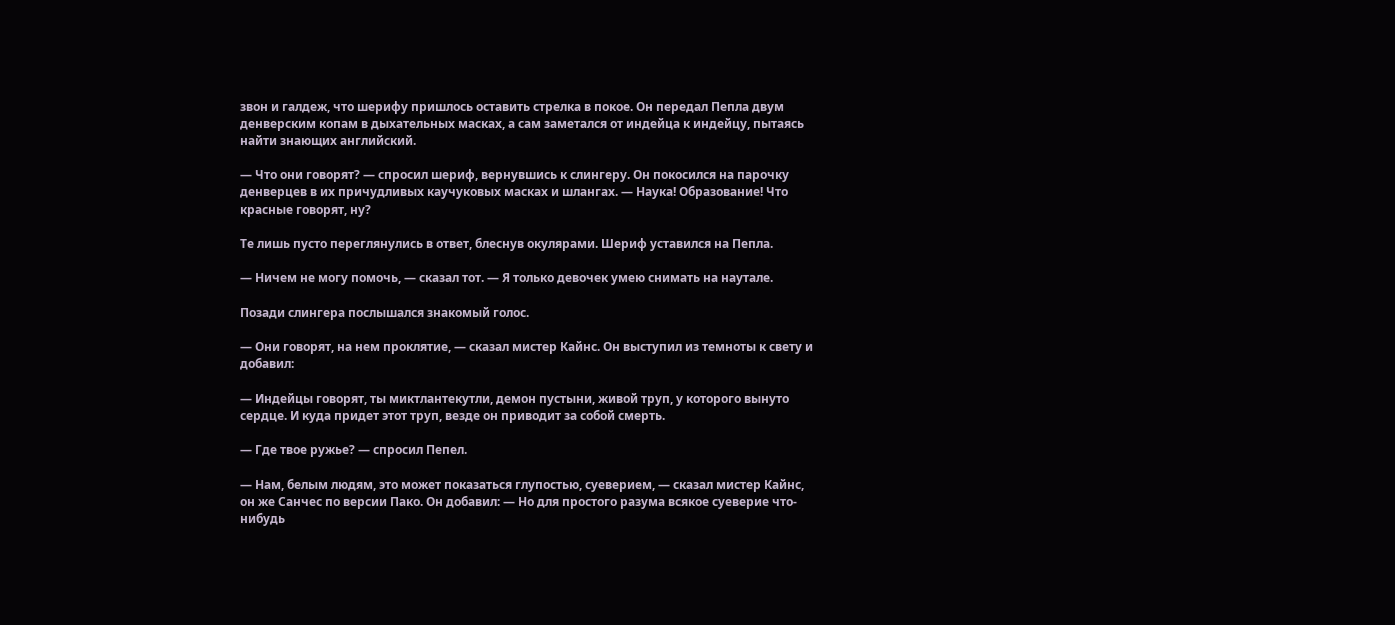звон и галдеж, что шерифу пришлось оставить стрелка в покое. Он передал Пепла двум денверским копам в дыхательных масках, а сам заметался от индейца к индейцу, пытаясь найти знающих английский.

— Что они говорят? — спросил шериф, вернувшись к слингеру. Он покосился на парочку денверцев в их причудливых каучуковых масках и шлангах. — Наука! Образование! Что красные говорят, ну?

Те лишь пусто переглянулись в ответ, блеснув окулярами. Шериф уставился на Пепла.

— Ничем не могу помочь, — сказал тот. — Я только девочек умею снимать на наутале.

Позади слингера послышался знакомый голос.

— Они говорят, на нем проклятие, — сказал мистер Кайнс. Он выступил из темноты к свету и добавил:

— Индейцы говорят, ты миктлантекутли, демон пустыни, живой труп, у которого вынуто сердце. И куда придет этот труп, везде он приводит за собой смерть.

— Где твое ружье? — спросил Пепел.

— Нам, белым людям, это может показаться глупостью, суеверием, — сказал мистер Кайнс, он же Санчес по версии Пако. Он добавил: — Но для простого разума всякое суеверие что-нибудь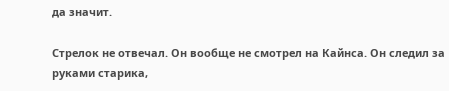да значит.

Стрелок не отвечал. Он вообще не смотрел на Кайнса. Он следил за руками старика,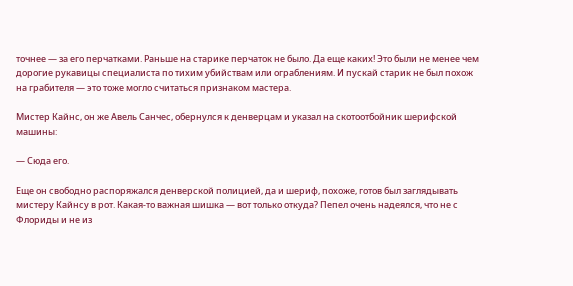точнее — за его перчатками. Раньше на старике перчаток не было. Да еще каких! Это были не менее чем дорогие рукавицы специалиста по тихим убийствам или ограблениям. И пускай старик не был похож на грабителя — это тоже могло считаться признаком мастера.

Мистер Кайнс, он же Авель Санчес, обернулся к денверцам и указал на скотоотбойник шерифской машины:

— Сюда его.

Еще он свободно распоряжался денверской полицией, да и шериф, похоже, готов был заглядывать мистеру Кайнсу в рот. Какая-то важная шишка — вот только откуда? Пепел очень надеялся, что не с Флориды и не из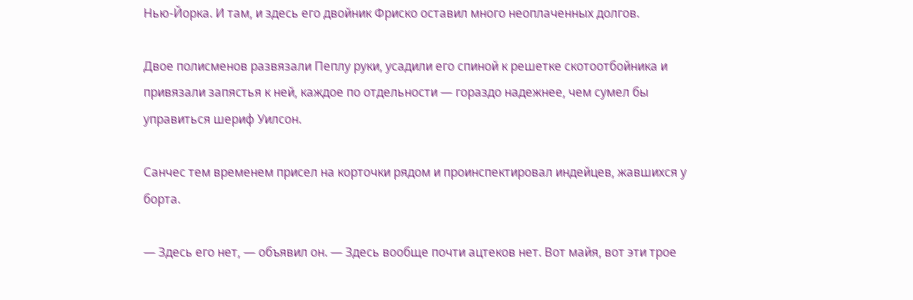Нью-Йорка. И там, и здесь его двойник Фриско оставил много неоплаченных долгов.

Двое полисменов развязали Пеплу руки, усадили его спиной к решетке скотоотбойника и привязали запястья к ней, каждое по отдельности — гораздо надежнее, чем сумел бы управиться шериф Уилсон.

Санчес тем временем присел на корточки рядом и проинспектировал индейцев, жавшихся у борта.

— Здесь его нет, — объявил он. — Здесь вообще почти ацтеков нет. Вот майя, вот эти трое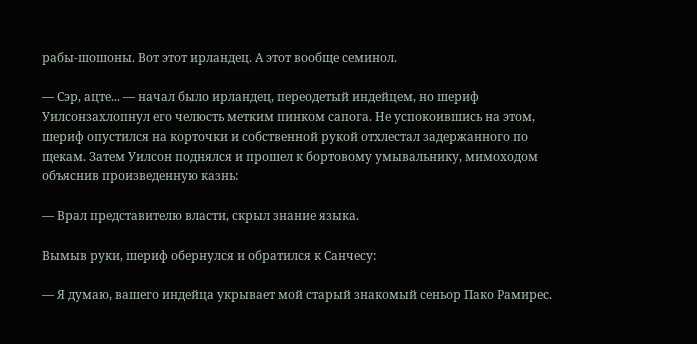рабы-шошоны. Вот этот ирландец. А этот вообще семинол.

— Сэр, ацте... — начал было ирландец, переодетый индейцем, но шериф Уилсонзахлопнул его челюсть метким пинком сапога. Не успокоившись на этом, шериф опустился на корточки и собственной рукой отхлестал задержанного по щекам. Затем Уилсон поднялся и прошел к бортовому умывальнику, мимоходом объяснив произведенную казнь:

— Врал представителю власти, скрыл знание языка.

Вымыв руки, шериф обернулся и обратился к Санчесу:

— Я думаю, вашего индейца укрывает мой старый знакомый сеньор Пако Рамирес.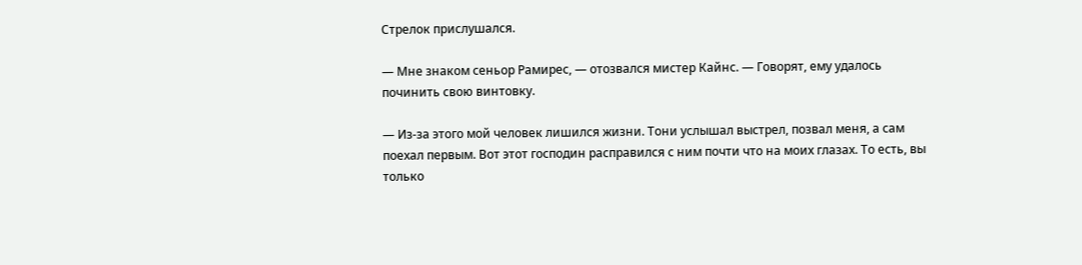Стрелок прислушался.

— Мне знаком сеньор Рамирес, — отозвался мистер Кайнс. — Говорят, ему удалось починить свою винтовку.

— Из-за этого мой человек лишился жизни. Тони услышал выстрел, позвал меня, а сам поехал первым. Вот этот господин расправился с ним почти что на моих глазах. То есть, вы только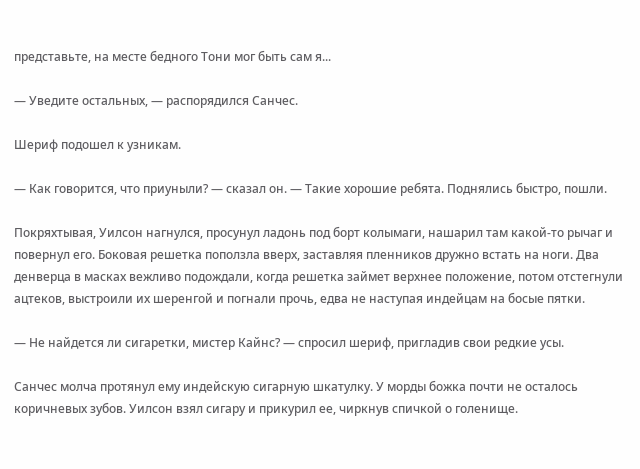представьте, на месте бедного Тони мог быть сам я...

— Уведите остальных, — распорядился Санчес.

Шериф подошел к узникам.

— Как говорится, что приуныли? — сказал он. — Такие хорошие ребята. Поднялись быстро, пошли.

Покряхтывая, Уилсон нагнулся, просунул ладонь под борт колымаги, нашарил там какой-то рычаг и повернул его. Боковая решетка поползла вверх, заставляя пленников дружно встать на ноги. Два денверца в масках вежливо подождали, когда решетка займет верхнее положение, потом отстегнули ацтеков, выстроили их шеренгой и погнали прочь, едва не наступая индейцам на босые пятки.

— Не найдется ли сигаретки, мистер Кайнс? — спросил шериф, пригладив свои редкие усы.

Санчес молча протянул ему индейскую сигарную шкатулку. У морды божка почти не осталось коричневых зубов. Уилсон взял сигару и прикурил ее, чиркнув спичкой о голенище.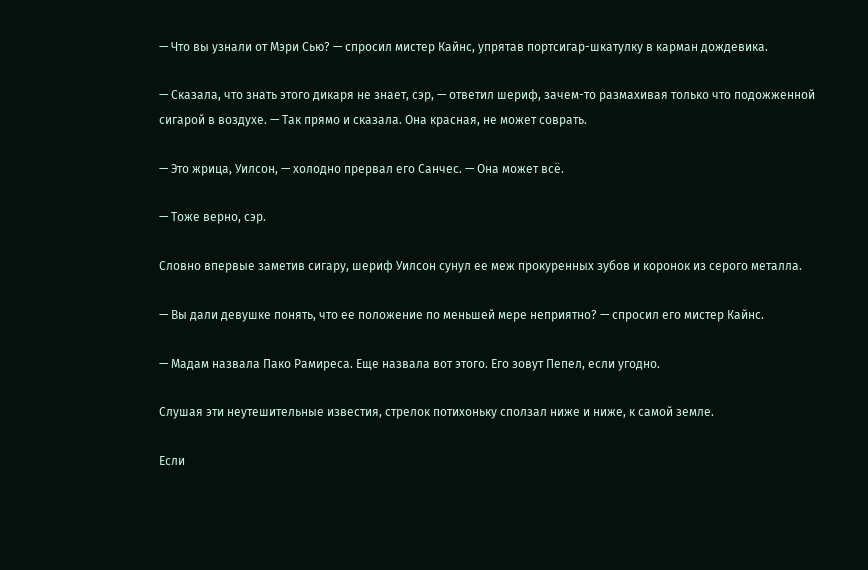— Что вы узнали от Мэри Сью? — спросил мистер Кайнс, упрятав портсигар-шкатулку в карман дождевика.

— Сказала, что знать этого дикаря не знает, сэр, — ответил шериф, зачем-то размахивая только что подожженной сигарой в воздухе. — Так прямо и сказала. Она красная, не может соврать.

— Это жрица, Уилсон, — холодно прервал его Санчес. — Она может всё.

— Тоже верно, сэр.

Словно впервые заметив сигару, шериф Уилсон сунул ее меж прокуренных зубов и коронок из серого металла.

— Вы дали девушке понять, что ее положение по меньшей мере неприятно? — спросил его мистер Кайнс.

— Мадам назвала Пако Рамиреса. Еще назвала вот этого. Его зовут Пепел, если угодно.

Слушая эти неутешительные известия, стрелок потихоньку сползал ниже и ниже, к самой земле.

Если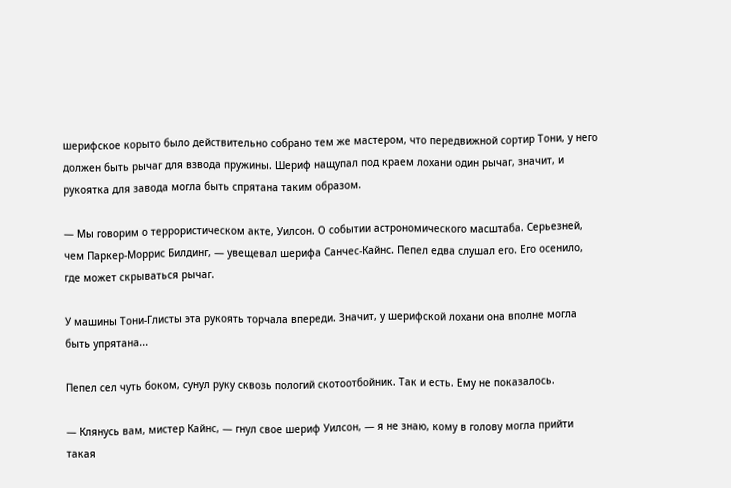шерифское корыто было действительно собрано тем же мастером, что передвижной сортир Тони, у него должен быть рычаг для взвода пружины. Шериф нащупал под краем лохани один рычаг, значит, и рукоятка для завода могла быть спрятана таким образом.

— Мы говорим о террористическом акте, Уилсон. О событии астрономического масштаба. Серьезней, чем Паркер-Моррис Билдинг, — увещевал шерифа Санчес-Кайнс. Пепел едва слушал его. Его осенило, где может скрываться рычаг.

У машины Тони-Глисты эта рукоять торчала впереди. Значит, у шерифской лохани она вполне могла быть упрятана...

Пепел сел чуть боком, сунул руку сквозь пологий скотоотбойник. Так и есть. Ему не показалось.

— Клянусь вам, мистер Кайнс, — гнул свое шериф Уилсон, — я не знаю, кому в голову могла прийти такая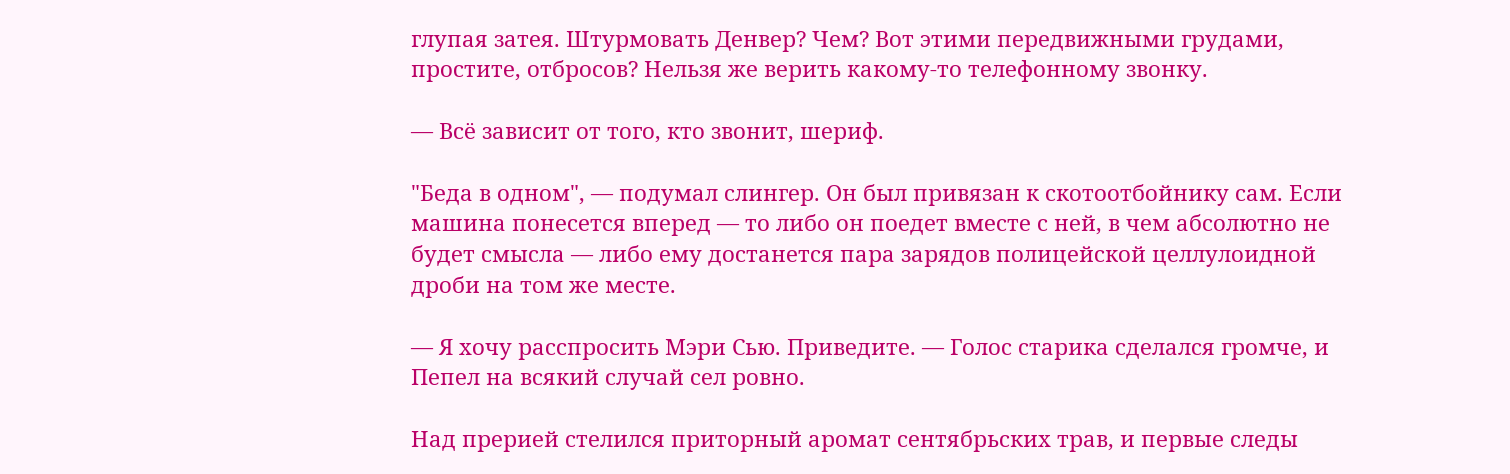глупая затея. Штурмовать Денвер? Чем? Вот этими передвижными грудами, простите, отбросов? Нельзя же верить какому-то телефонному звонку.

— Всё зависит от того, кто звонит, шериф.

"Беда в одном", — подумал слингер. Он был привязан к скотоотбойнику сам. Если машина понесется вперед — то либо он поедет вместе с ней, в чем абсолютно не будет смысла — либо ему достанется пара зарядов полицейской целлулоидной дроби на том же месте.

— Я хочу расспросить Мэри Сью. Приведите. — Голос старика сделался громче, и Пепел на всякий случай сел ровно.

Над прерией стелился приторный аромат сентябрьских трав, и первые следы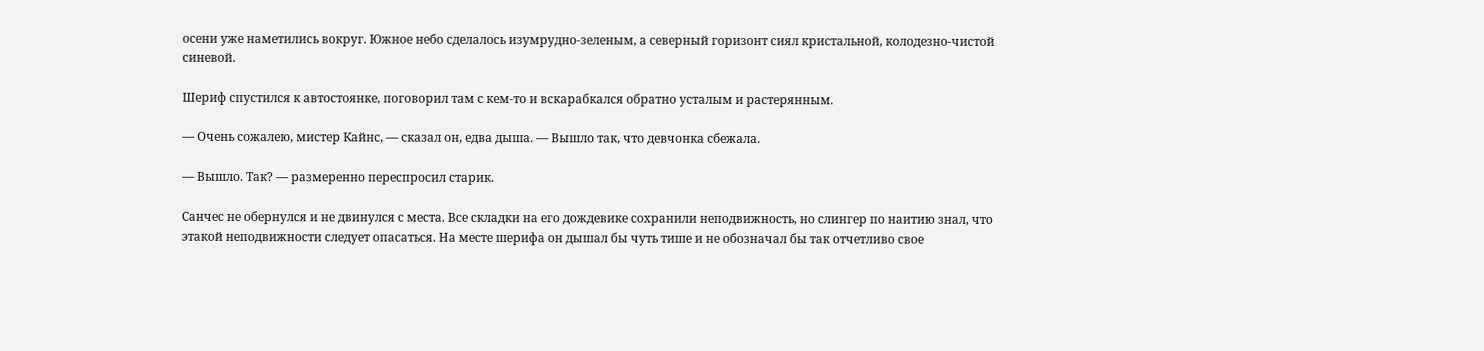осени уже наметились вокруг. Южное небо сделалось изумрудно-зеленым, а северный горизонт сиял кристальной, колодезно-чистой синевой.

Шериф спустился к автостоянке, поговорил там с кем-то и вскарабкался обратно усталым и растерянным.

— Очень сожалею, мистер Кайнс, — сказал он, едва дыша. — Вышло так, что девчонка сбежала.

— Вышло. Так? — размеренно переспросил старик.

Санчес не обернулся и не двинулся с места. Все складки на его дождевике сохранили неподвижность, но слингер по наитию знал, что этакой неподвижности следует опасаться. На месте шерифа он дышал бы чуть тише и не обозначал бы так отчетливо свое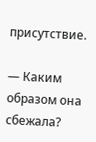присутствие.

— Каким образом она сбежала?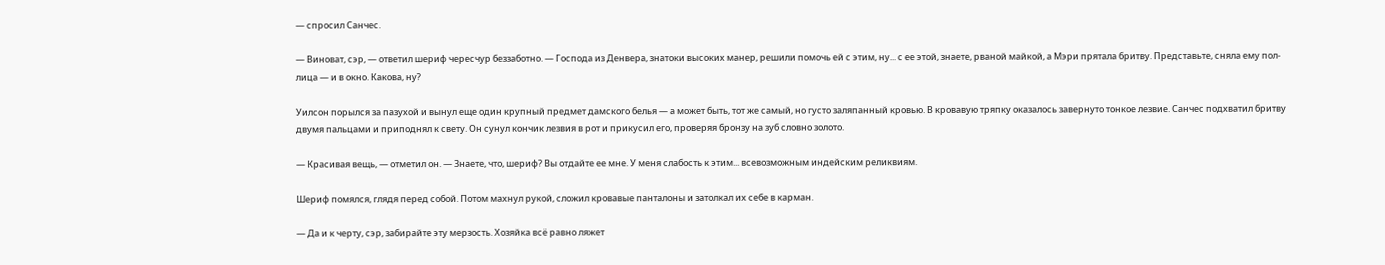— спросил Санчес.

— Виноват, сэр, — ответил шериф чересчур беззаботно. — Господа из Денвера, знатоки высоких манер, решили помочь ей с этим, ну... с ее этой, знаете, рваной майкой, а Мэри прятала бритву. Представьте, сняла ему пол-лица — и в окно. Какова, ну?

Уилсон порылся за пазухой и вынул еще один крупный предмет дамского белья — а может быть, тот же самый, но густо заляпанный кровью. В кровавую тряпку оказалось завернуто тонкое лезвие. Санчес подхватил бритву двумя пальцами и приподнял к свету. Он сунул кончик лезвия в рот и прикусил его, проверяя бронзу на зуб словно золото.

— Красивая вещь, — отметил он. — Знаете, что, шериф? Вы отдайте ее мне. У меня слабость к этим... всевозможным индейским реликвиям.

Шериф помялся, глядя перед собой. Потом махнул рукой, сложил кровавые панталоны и затолкал их себе в карман.

— Да и к черту, сэр, забирайте эту мерзость. Хозяйка всё равно ляжет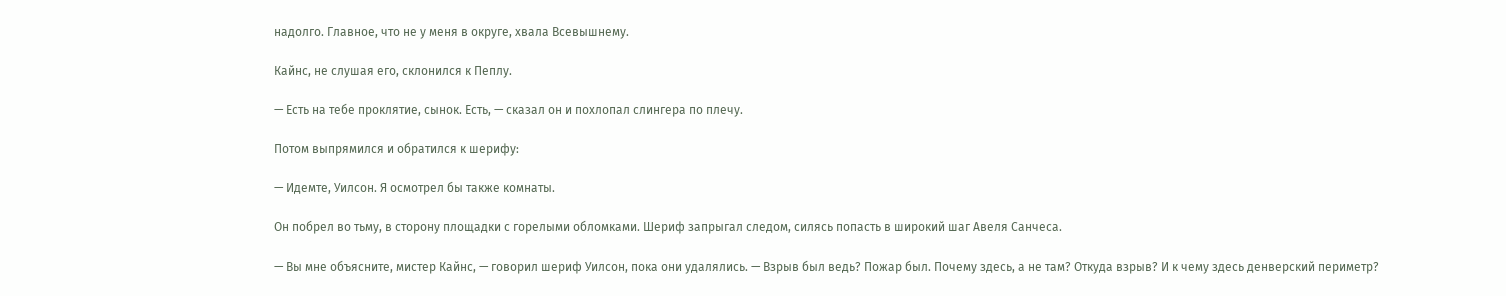надолго. Главное, что не у меня в округе, хвала Всевышнему.

Кайнс, не слушая его, склонился к Пеплу.

— Есть на тебе проклятие, сынок. Есть, — сказал он и похлопал слингера по плечу.

Потом выпрямился и обратился к шерифу:

— Идемте, Уилсон. Я осмотрел бы также комнаты.

Он побрел во тьму, в сторону площадки с горелыми обломками. Шериф запрыгал следом, силясь попасть в широкий шаг Авеля Санчеса.

— Вы мне объясните, мистер Кайнс, — говорил шериф Уилсон, пока они удалялись. — Взрыв был ведь? Пожар был. Почему здесь, а не там? Откуда взрыв? И к чему здесь денверский периметр?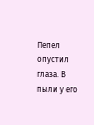Пепел опустил глаза. В пыли у его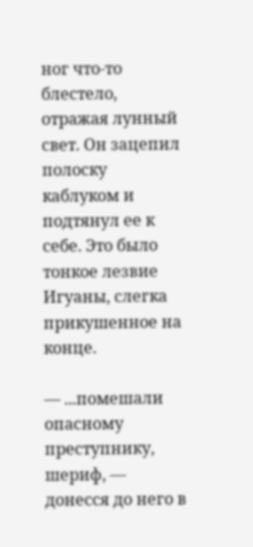ног что-то блестело, отражая лунный свет. Он зацепил полоску каблуком и подтянул ее к себе. Это было тонкое лезвие Игуаны, слегка прикушенное на конце.

— ...помешали опасному преступнику, шериф, — донесся до него в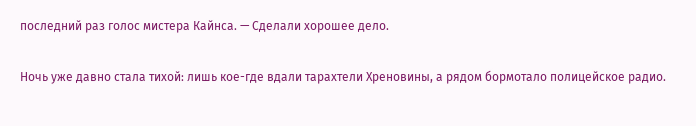последний раз голос мистера Кайнса. — Сделали хорошее дело.

Ночь уже давно стала тихой: лишь кое-где вдали тарахтели Хреновины, а рядом бормотало полицейское радио.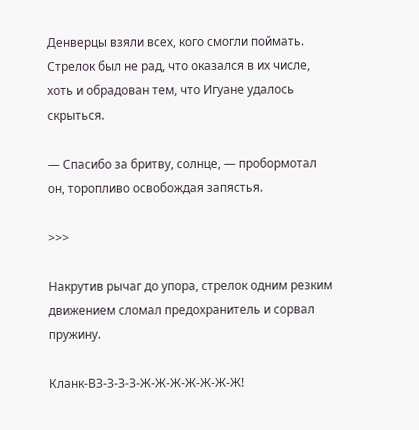Денверцы взяли всех, кого смогли поймать. Стрелок был не рад, что оказался в их числе, хоть и обрадован тем, что Игуане удалось скрыться.

— Спасибо за бритву, солнце, — пробормотал он, торопливо освобождая запястья.

>>>

Накрутив рычаг до упора, стрелок одним резким движением сломал предохранитель и сорвал пружину.

Кланк-ВЗ-З-З-З-Ж-Ж-Ж-Ж-Ж-Ж-Ж!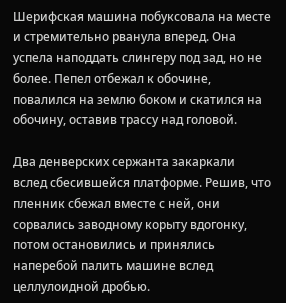Шерифская машина побуксовала на месте и стремительно рванула вперед. Она успела наподдать слингеру под зад, но не более. Пепел отбежал к обочине, повалился на землю боком и скатился на обочину, оставив трассу над головой.

Два денверских сержанта закаркали вслед сбесившейся платформе. Решив, что пленник сбежал вместе с ней, они сорвались заводному корыту вдогонку, потом остановились и принялись наперебой палить машине вслед целлулоидной дробью.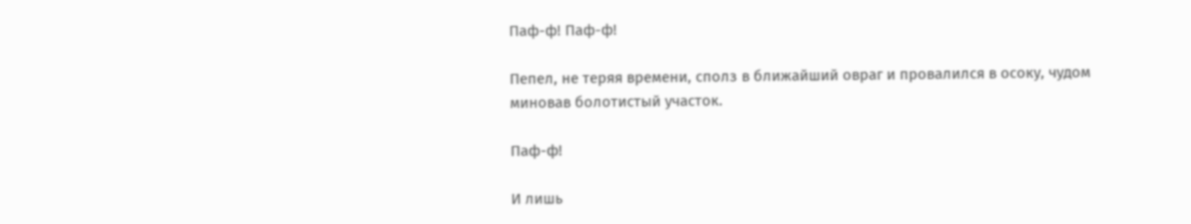Паф-ф! Паф-ф!

Пепел, не теряя времени, сполз в ближайший овраг и провалился в осоку, чудом миновав болотистый участок.

Паф-ф!

И лишь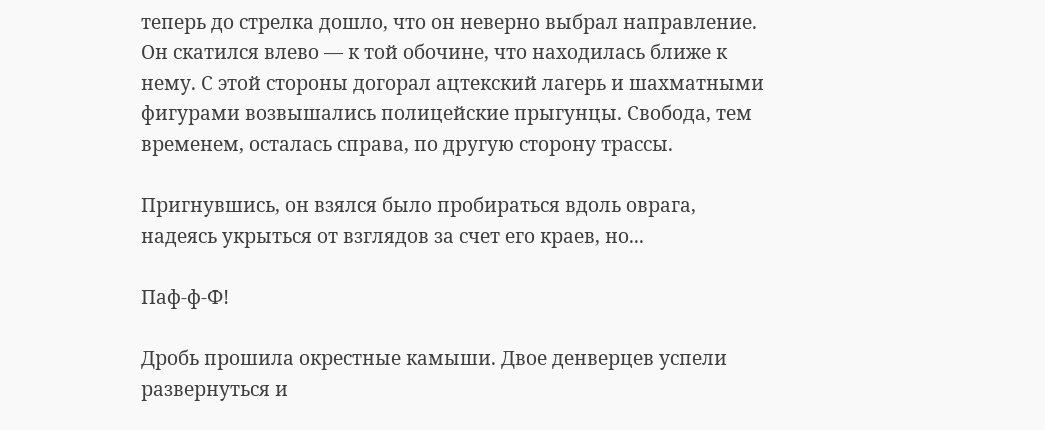теперь до стрелка дошло, что он неверно выбрал направление. Он скатился влево — к той обочине, что находилась ближе к нему. С этой стороны догорал ацтекский лагерь и шахматными фигурами возвышались полицейские прыгунцы. Свобода, тем временем, осталась справа, по другую сторону трассы.

Пригнувшись, он взялся было пробираться вдоль оврага, надеясь укрыться от взглядов за счет его краев, но...

Паф-ф-Ф!

Дробь прошила окрестные камыши. Двое денверцев успели развернуться и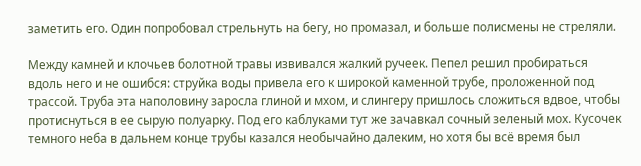заметить его. Один попробовал стрельнуть на бегу, но промазал, и больше полисмены не стреляли.

Между камней и клочьев болотной травы извивался жалкий ручеек. Пепел решил пробираться вдоль него и не ошибся: струйка воды привела его к широкой каменной трубе, проложенной под трассой. Труба эта наполовину заросла глиной и мхом, и слингеру пришлось сложиться вдвое, чтобы протиснуться в ее сырую полуарку. Под его каблуками тут же зачавкал сочный зеленый мох. Кусочек темного неба в дальнем конце трубы казался необычайно далеким, но хотя бы всё время был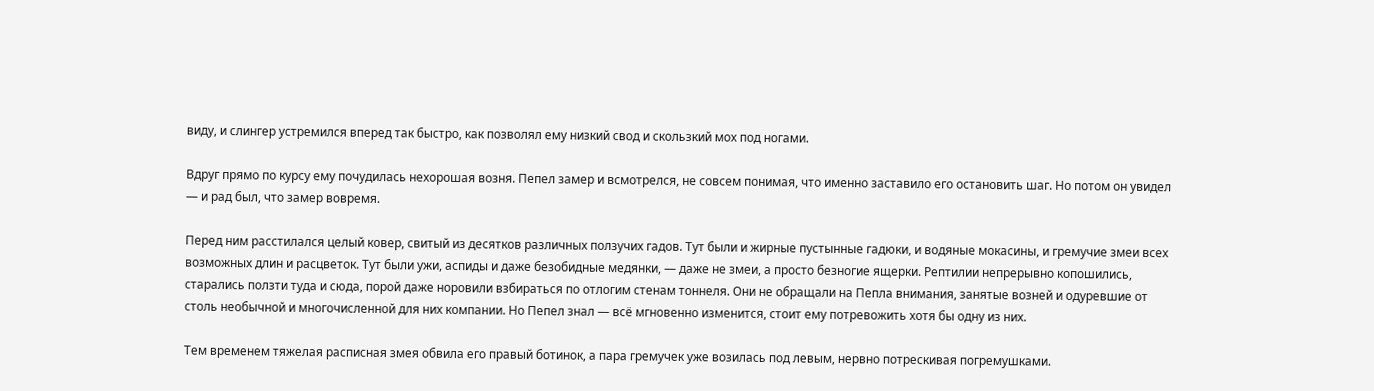виду, и слингер устремился вперед так быстро, как позволял ему низкий свод и скользкий мох под ногами.

Вдруг прямо по курсу ему почудилась нехорошая возня. Пепел замер и всмотрелся, не совсем понимая, что именно заставило его остановить шаг. Но потом он увидел — и рад был, что замер вовремя.

Перед ним расстилался целый ковер, свитый из десятков различных ползучих гадов. Тут были и жирные пустынные гадюки, и водяные мокасины, и гремучие змеи всех возможных длин и расцветок. Тут были ужи, аспиды и даже безобидные медянки, — даже не змеи, а просто безногие ящерки. Рептилии непрерывно копошились, старались ползти туда и сюда, порой даже норовили взбираться по отлогим стенам тоннеля. Они не обращали на Пепла внимания, занятые возней и одуревшие от столь необычной и многочисленной для них компании. Но Пепел знал — всё мгновенно изменится, стоит ему потревожить хотя бы одну из них.

Тем временем тяжелая расписная змея обвила его правый ботинок, а пара гремучек уже возилась под левым, нервно потрескивая погремушками.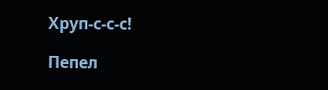Хруп-с-с-с!

Пепел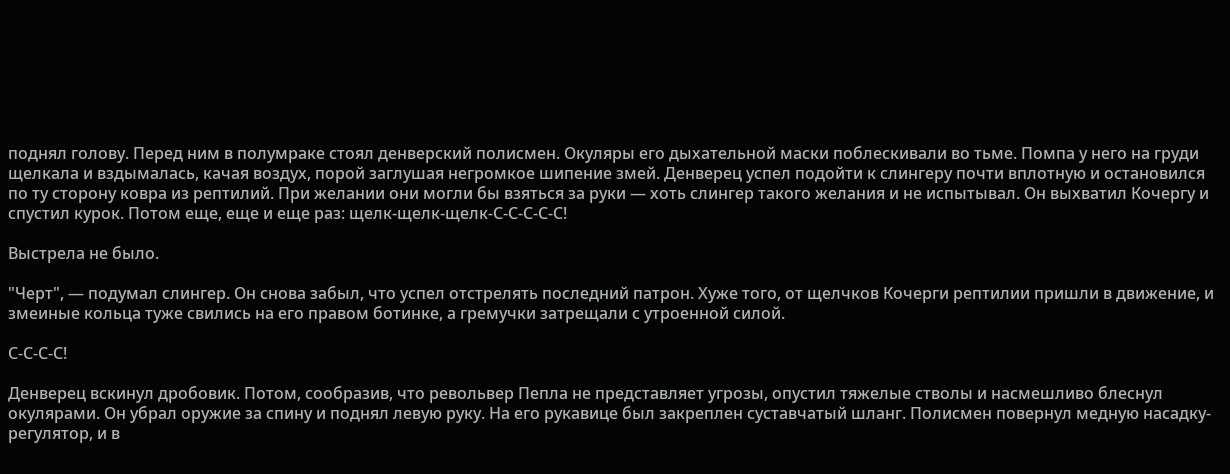поднял голову. Перед ним в полумраке стоял денверский полисмен. Окуляры его дыхательной маски поблескивали во тьме. Помпа у него на груди щелкала и вздымалась, качая воздух, порой заглушая негромкое шипение змей. Денверец успел подойти к слингеру почти вплотную и остановился по ту сторону ковра из рептилий. При желании они могли бы взяться за руки — хоть слингер такого желания и не испытывал. Он выхватил Кочергу и спустил курок. Потом еще, еще и еще раз: щелк-щелк-щелк-С-С-С-С-С!

Выстрела не было.

"Черт", — подумал слингер. Он снова забыл, что успел отстрелять последний патрон. Хуже того, от щелчков Кочерги рептилии пришли в движение, и змеиные кольца туже свились на его правом ботинке, а гремучки затрещали с утроенной силой.

С-С-С-С!

Денверец вскинул дробовик. Потом, сообразив, что револьвер Пепла не представляет угрозы, опустил тяжелые стволы и насмешливо блеснул окулярами. Он убрал оружие за спину и поднял левую руку. На его рукавице был закреплен суставчатый шланг. Полисмен повернул медную насадку-регулятор, и в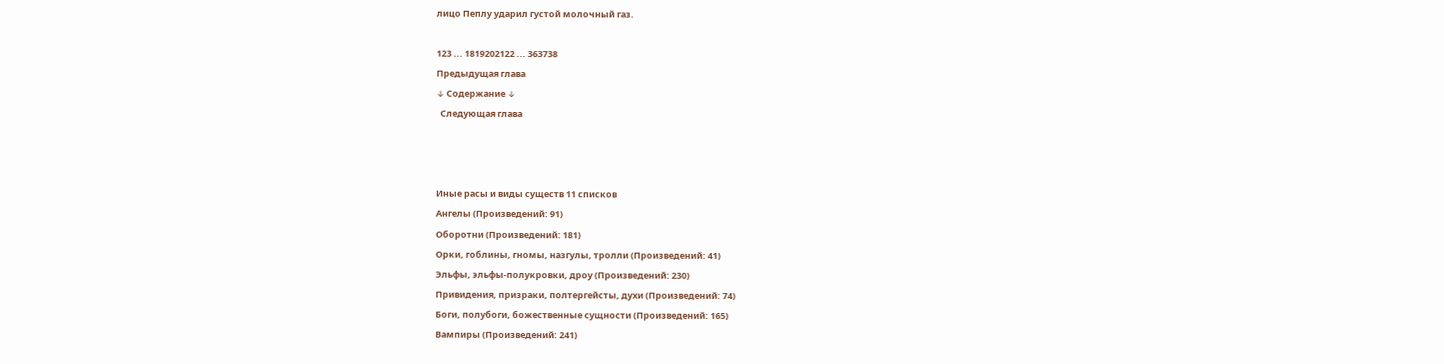лицо Пеплу ударил густой молочный газ.

123 ... 1819202122 ... 363738
Предыдущая глава
↓ Содержание ↓
  Следующая глава



Иные расы и виды существ 11 списков
Ангелы (Произведений: 91)
Оборотни (Произведений: 181)
Орки, гоблины, гномы, назгулы, тролли (Произведений: 41)
Эльфы, эльфы-полукровки, дроу (Произведений: 230)
Привидения, призраки, полтергейсты, духи (Произведений: 74)
Боги, полубоги, божественные сущности (Произведений: 165)
Вампиры (Произведений: 241)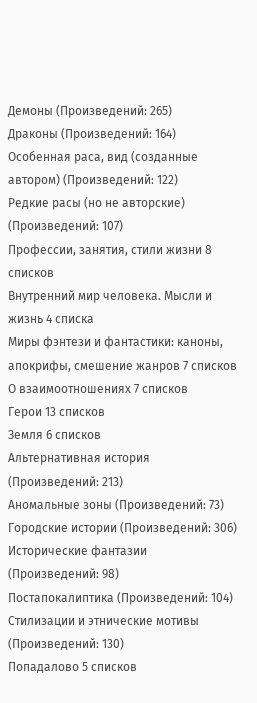Демоны (Произведений: 265)
Драконы (Произведений: 164)
Особенная раса, вид (созданные автором) (Произведений: 122)
Редкие расы (но не авторские) (Произведений: 107)
Профессии, занятия, стили жизни 8 списков
Внутренний мир человека. Мысли и жизнь 4 списка
Миры фэнтези и фантастики: каноны, апокрифы, смешение жанров 7 списков
О взаимоотношениях 7 списков
Герои 13 списков
Земля 6 списков
Альтернативная история (Произведений: 213)
Аномальные зоны (Произведений: 73)
Городские истории (Произведений: 306)
Исторические фантазии (Произведений: 98)
Постапокалиптика (Произведений: 104)
Стилизации и этнические мотивы (Произведений: 130)
Попадалово 5 списков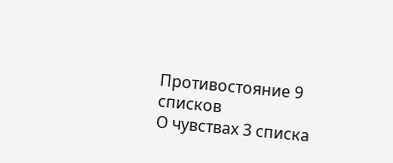Противостояние 9 списков
О чувствах 3 списка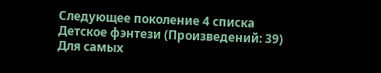Следующее поколение 4 списка
Детское фэнтези (Произведений: 39)
Для самых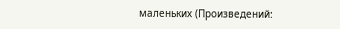маленьких (Произведений: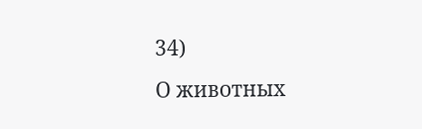34)
О животных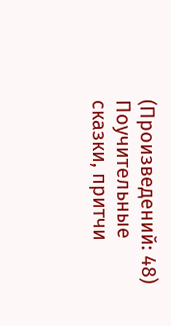(Произведений: 48)
Поучительные сказки, притчи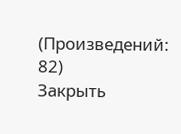(Произведений: 82)
Закрыть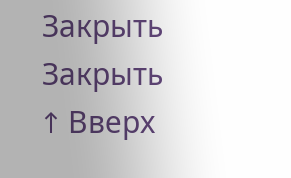Закрыть
Закрыть
↑ Вверх